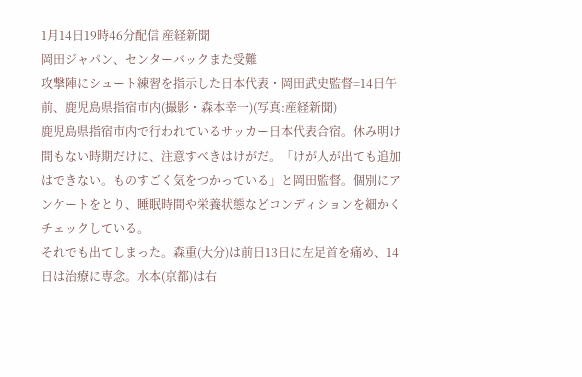1月14日19時46分配信 産経新聞
岡田ジャパン、センターバックまた受難
攻撃陣にシュート練習を指示した日本代表・岡田武史監督=14日午前、鹿児島県指宿市内(撮影・森本幸一)(写真:産経新聞)
鹿児島県指宿市内で行われているサッカー日本代表合宿。休み明け間もない時期だけに、注意すべきはけがだ。「けが人が出ても追加はできない。ものすごく気をつかっている」と岡田監督。個別にアンケートをとり、睡眠時間や栄養状態などコンディションを細かくチェックしている。
それでも出てしまった。森重(大分)は前日13日に左足首を痛め、14日は治療に専念。水本(京都)は右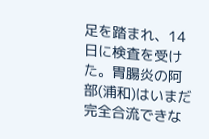足を踏まれ、14日に検査を受けた。胃腸炎の阿部(浦和)はいまだ完全合流できな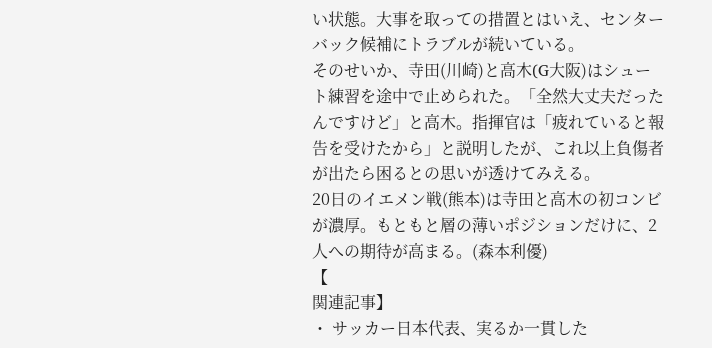い状態。大事を取っての措置とはいえ、センターバック候補にトラブルが続いている。
そのせいか、寺田(川崎)と高木(G大阪)はシュート練習を途中で止められた。「全然大丈夫だったんですけど」と高木。指揮官は「疲れていると報告を受けたから」と説明したが、これ以上負傷者が出たら困るとの思いが透けてみえる。
20日のイエメン戦(熊本)は寺田と高木の初コンビが濃厚。もともと層の薄いポジションだけに、2人への期待が高まる。(森本利優)
【
関連記事】
・ サッカー日本代表、実るか一貫した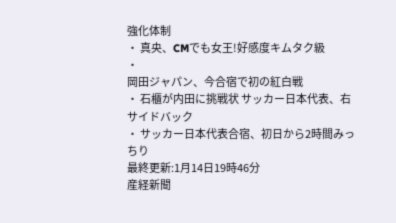強化体制
・ 真央、CMでも女王!好感度キムタク級
・
岡田ジャパン、今合宿で初の紅白戦
・ 石櫃が内田に挑戦状 サッカー日本代表、右サイドバック
・ サッカー日本代表合宿、初日から2時間みっちり
最終更新:1月14日19時46分
産経新聞